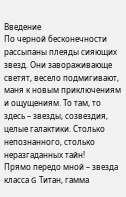Введение
По черной бесконечности рассыпаны плеяды сияющих звезд. Они завораживающе светят, весело подмигивают, маня к новым приключениям и ощущениям. То там, то здесь – звезды, созвездия, целые галактики. Столько непознанного, столько неразгаданных тайн!
Прямо передо мной – звезда класса G Титан, гамма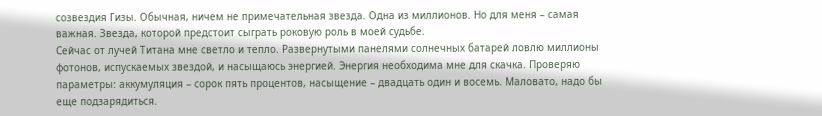созвездия Гизы. Обычная, ничем не примечательная звезда. Одна из миллионов. Но для меня – самая важная. Звезда, которой предстоит сыграть роковую роль в моей судьбе.
Сейчас от лучей Титана мне светло и тепло. Развернутыми панелями солнечных батарей ловлю миллионы фотонов, испускаемых звездой, и насыщаюсь энергией. Энергия необходима мне для скачка. Проверяю параметры: аккумуляция – сорок пять процентов, насыщение – двадцать один и восемь. Маловато, надо бы еще подзарядиться.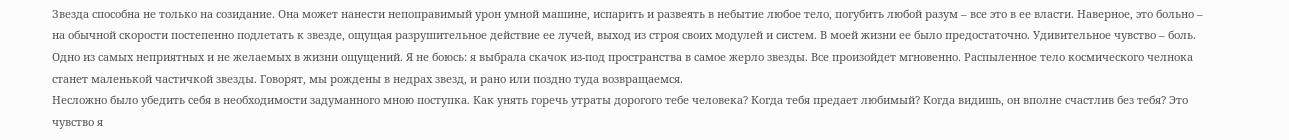Звезда способна не только на созидание. Она может нанести непоправимый урон умной машине, испарить и развеять в небытие любое тело, погубить любой разум – все это в ее власти. Наверное, это больно – на обычной скорости постепенно подлетать к звезде, ощущая разрушительное действие ее лучей, выход из строя своих модулей и систем. В моей жизни ее было предостаточно. Удивительное чувство – боль. Одно из самых неприятных и не желаемых в жизни ощущений. Я не боюсь: я выбрала скачок из-под пространства в самое жерло звезды. Все произойдет мгновенно. Распыленное тело космического челнока станет маленькой частичкой звезды. Говорят, мы рождены в недрах звезд, и рано или поздно туда возвращаемся.
Несложно было убедить себя в необходимости задуманного мною поступка. Как унять горечь утраты дорогого тебе человека? Когда тебя предает любимый? Когда видишь, он вполне счастлив без тебя? Это чувство я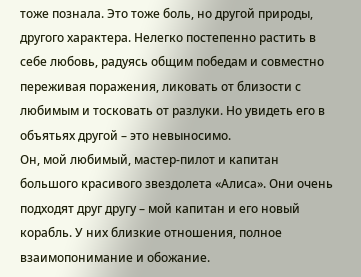тоже познала. Это тоже боль, но другой природы, другого характера. Нелегко постепенно растить в себе любовь, радуясь общим победам и совместно переживая поражения, ликовать от близости с любимым и тосковать от разлуки. Но увидеть его в объятьях другой – это невыносимо.
Он, мой любимый, мастер-пилот и капитан большого красивого звездолета «Алиса». Они очень подходят друг другу – мой капитан и его новый корабль. У них близкие отношения, полное взаимопонимание и обожание.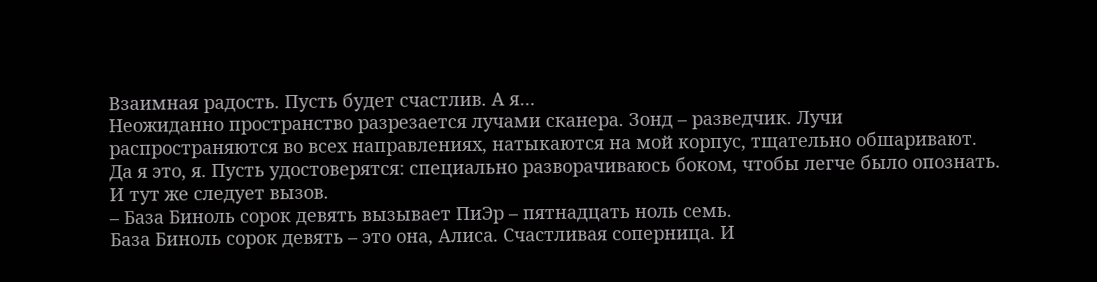Взаимная радость. Пусть будет счастлив. А я…
Неожиданно пространство разрезается лучами сканера. Зонд – разведчик. Лучи распространяются во всех направлениях, натыкаются на мой корпус, тщательно обшаривают. Да я это, я. Пусть удостоверятся: специально разворачиваюсь боком, чтобы легче было опознать. И тут же следует вызов.
– База Биноль сорок девять вызывает ПиЭр – пятнадцать ноль семь.
База Биноль сорок девять – это она, Алиса. Счастливая соперница. И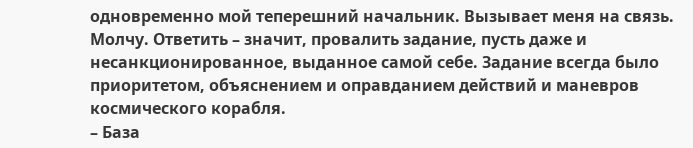одновременно мой теперешний начальник. Вызывает меня на связь.
Молчу. Ответить – значит, провалить задание, пусть даже и несанкционированное, выданное самой себе. Задание всегда было приоритетом, объяснением и оправданием действий и маневров космического корабля.
– База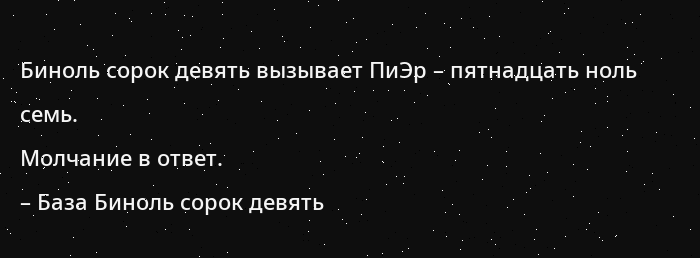Биноль сорок девять вызывает ПиЭр – пятнадцать ноль семь.
Молчание в ответ.
– База Биноль сорок девять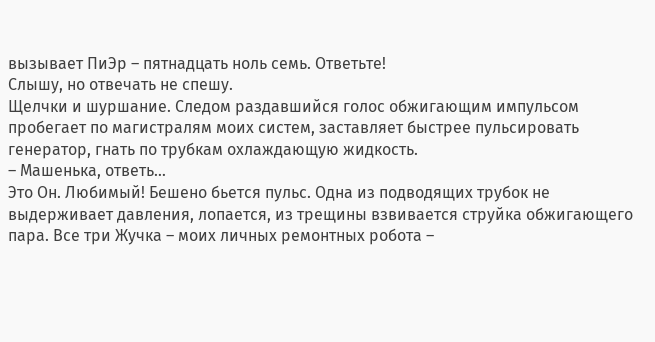вызывает ПиЭр – пятнадцать ноль семь. Ответьте!
Слышу, но отвечать не спешу.
Щелчки и шуршание. Следом раздавшийся голос обжигающим импульсом пробегает по магистралям моих систем, заставляет быстрее пульсировать генератор, гнать по трубкам охлаждающую жидкость.
– Машенька, ответь…
Это Он. Любимый! Бешено бьется пульс. Одна из подводящих трубок не выдерживает давления, лопается, из трещины взвивается струйка обжигающего пара. Все три Жучка – моих личных ремонтных робота –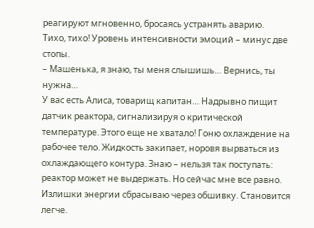реагируют мгновенно, бросаясь устранять аварию.
Тихо, тихо! Уровень интенсивности эмоций – минус две стопы.
– Машенька, я знаю, ты меня слышишь… Вернись, ты нужна…
У вас есть Алиса, товарищ капитан… Надрывно пищит датчик реактора, сигнализируя о критической температуре. Этого еще не хватало! Гоню охлаждение на рабочее тело. Жидкость закипает, норовя вырваться из охлаждающего контура. Знаю – нельзя так поступать: реактор может не выдержать. Но сейчас мне все равно. Излишки энергии сбрасываю через обшивку. Становится легче.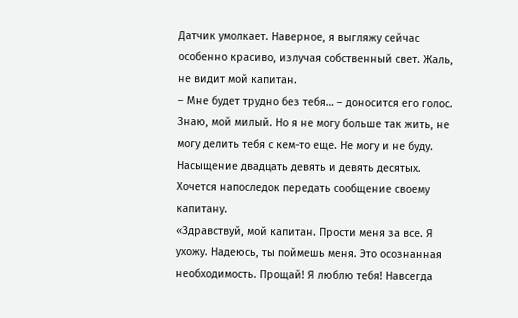Датчик умолкает. Наверное, я выгляжу сейчас особенно красиво, излучая собственный свет. Жаль, не видит мой капитан.
– Мне будет трудно без тебя… – доносится его голос.
Знаю, мой милый. Но я не могу больше так жить, не могу делить тебя с кем-то еще. Не могу и не буду.
Насыщение двадцать девять и девять десятых.
Хочется напоследок передать сообщение своему капитану.
«Здравствуй, мой капитан. Прости меня за все. Я ухожу. Надеюсь, ты поймешь меня. Это осознанная необходимость. Прощай! Я люблю тебя! Навсегда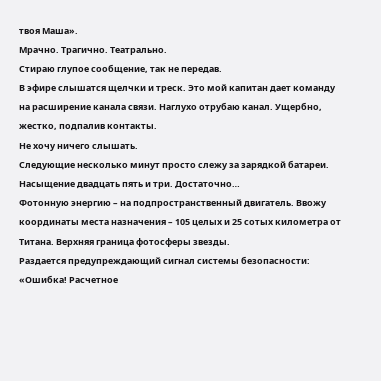твоя Маша».
Мрачно. Трагично. Театрально.
Стираю глупое сообщение, так не передав.
В эфире слышатся щелчки и треск. Это мой капитан дает команду на расширение канала связи. Наглухо отрубаю канал. Ущербно, жестко, подпалив контакты.
Не хочу ничего слышать.
Следующие несколько минут просто слежу за зарядкой батареи.
Насыщение двадцать пять и три. Достаточно…
Фотонную энергию – на подпространственный двигатель. Ввожу координаты места назначения – 105 целых и 25 сотых километра от Титана. Верхняя граница фотосферы звезды.
Раздается предупреждающий сигнал системы безопасности: «Ошибка! Расчетное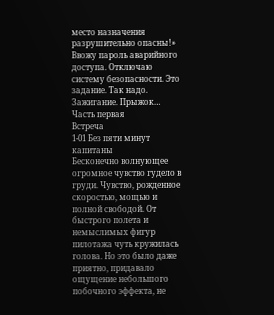место назначения разрушительно опасны!»
Ввожу пароль аварийного доступа. Отключаю систему безопасности. Это задание. Так надо.
Зажигание. Прыжок…
Часть первая
Встреча
1-01 Без пяти минут капитаны
Бесконечно волнующее огромное чувство гудело в груди. Чувство, рожденное скоростью, мощью и полной свободой. От быстрого полета и немыслимых фигур пилотажа чуть кружилась голова. Но это было даже приятно, придавало ощущение небольшого побочного эффекта, не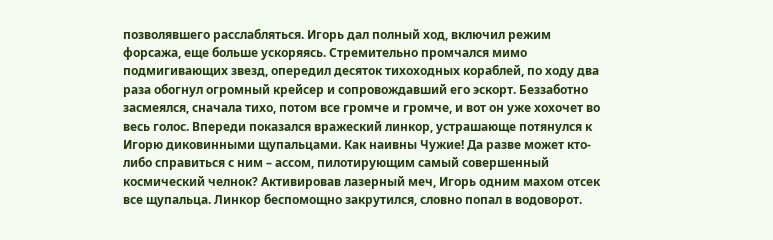позволявшего расслабляться. Игорь дал полный ход, включил режим форсажа, еще больше ускоряясь. Стремительно промчался мимо подмигивающих звезд, опередил десяток тихоходных кораблей, по ходу два раза обогнул огромный крейсер и сопровождавший его эскорт. Беззаботно засмеялся, сначала тихо, потом все громче и громче, и вот он уже хохочет во весь голос. Впереди показался вражеский линкор, устрашающе потянулся к Игорю диковинными щупальцами. Как наивны Чужие! Да разве может кто-либо справиться с ним – ассом, пилотирующим самый совершенный космический челнок? Активировав лазерный меч, Игорь одним махом отсек все щупальца. Линкор беспомощно закрутился, словно попал в водоворот.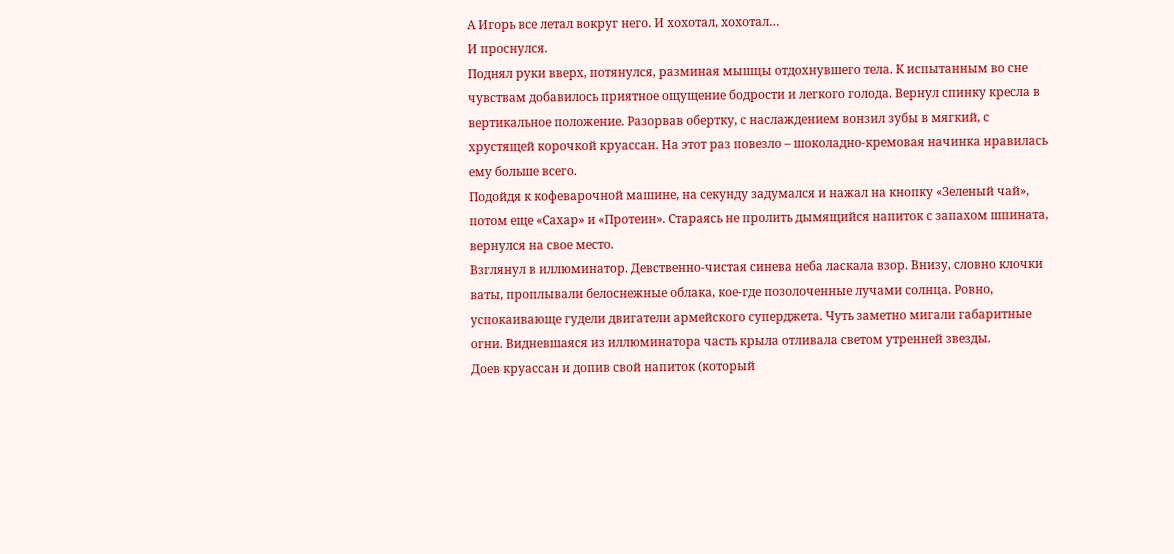А Игорь все летал вокруг него. И хохотал, хохотал…
И проснулся.
Поднял руки вверх, потянулся, разминая мышцы отдохнувшего тела. К испытанным во сне чувствам добавилось приятное ощущение бодрости и легкого голода. Вернул спинку кресла в вертикальное положение. Разорвав обертку, с наслаждением вонзил зубы в мягкий, с хрустящей корочкой круассан. На этот раз повезло – шоколадно-кремовая начинка нравилась ему больше всего.
Подойдя к кофеварочной машине, на секунду задумался и нажал на кнопку «Зеленый чай», потом еще «Сахар» и «Протеин». Стараясь не пролить дымящийся напиток с запахом шпината, вернулся на свое место.
Взглянул в иллюминатор. Девственно-чистая синева неба ласкала взор. Внизу, словно клочки ваты, проплывали белоснежные облака, кое-где позолоченные лучами солнца. Ровно, успокаивающе гудели двигатели армейского суперджета. Чуть заметно мигали габаритные огни. Видневшаяся из иллюминатора часть крыла отливала светом утренней звезды.
Доев круассан и допив свой напиток (который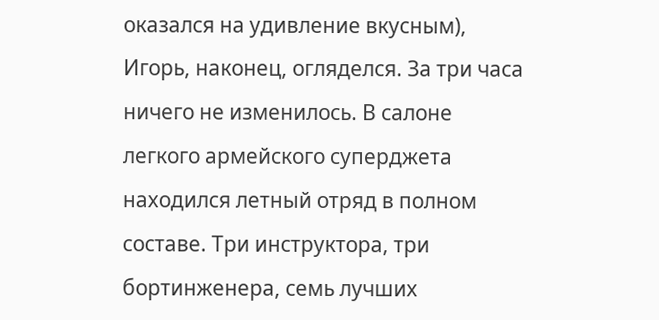оказался на удивление вкусным), Игорь, наконец, огляделся. За три часа ничего не изменилось. В салоне легкого армейского суперджета находился летный отряд в полном составе. Три инструктора, три бортинженера, семь лучших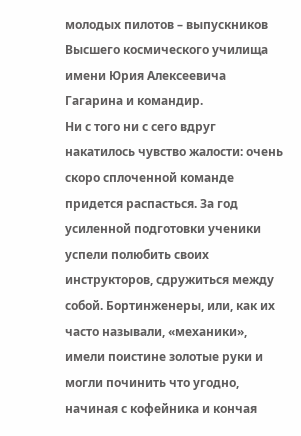молодых пилотов – выпускников Высшего космического училища имени Юрия Алексеевича Гагарина и командир.
Ни с того ни с сего вдруг накатилось чувство жалости: очень скоро сплоченной команде придется распасться. За год усиленной подготовки ученики успели полюбить своих инструкторов, сдружиться между собой. Бортинженеры, или, как их часто называли, «механики», имели поистине золотые руки и могли починить что угодно, начиная с кофейника и кончая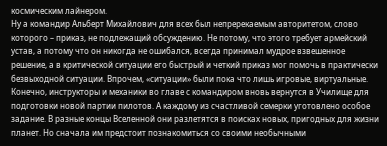космическим лайнером.
Ну а командир Альберт Михайлович для всех был непререкаемым авторитетом, слово которого – приказ, не подлежащий обсуждению. Не потому, что этого требует армейский устав, а потому что он никогда не ошибался, всегда принимал мудрое взвешенное решение, а в критической ситуации его быстрый и четкий приказ мог помочь в практически безвыходной ситуации. Впрочем, «ситуации» были пока что лишь игровые, виртуальные.
Конечно, инструкторы и механики во главе с командиром вновь вернутся в Училище для подготовки новой партии пилотов. А каждому из счастливой семерки уготовлено особое задание. В разные концы Вселенной они разлетятся в поисках новых, пригодных для жизни планет. Но сначала им предстоит познакомиться со своими необычными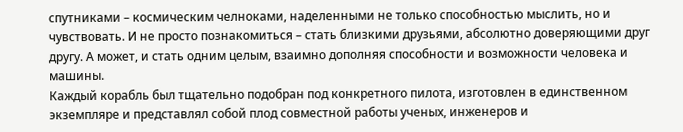спутниками – космическим челноками, наделенными не только способностью мыслить, но и чувствовать. И не просто познакомиться – стать близкими друзьями, абсолютно доверяющими друг другу. А может, и стать одним целым, взаимно дополняя способности и возможности человека и машины.
Каждый корабль был тщательно подобран под конкретного пилота, изготовлен в единственном экземпляре и представлял собой плод совместной работы ученых, инженеров и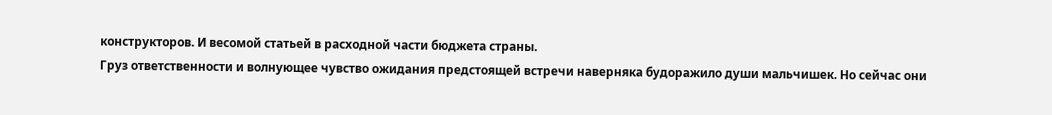конструкторов. И весомой статьей в расходной части бюджета страны.
Груз ответственности и волнующее чувство ожидания предстоящей встречи наверняка будоражило души мальчишек. Но сейчас они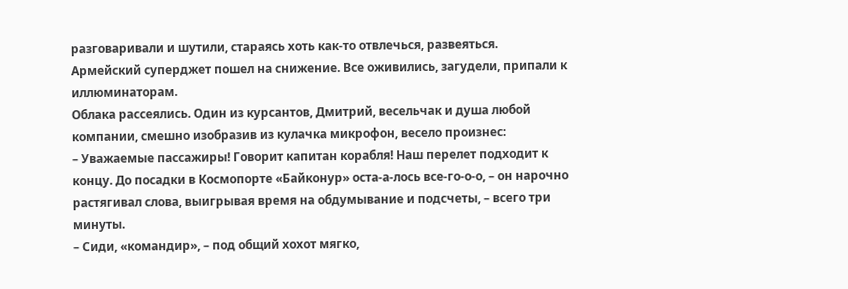разговаривали и шутили, стараясь хоть как-то отвлечься, развеяться.
Армейский суперджет пошел на снижение. Все оживились, загудели, припали к иллюминаторам.
Облака рассеялись. Один из курсантов, Дмитрий, весельчак и душа любой компании, смешно изобразив из кулачка микрофон, весело произнес:
– Уважаемые пассажиры! Говорит капитан корабля! Наш перелет подходит к концу. До посадки в Космопорте «Байконур» оста-а-лось все-го-о-о, – он нарочно растягивал слова, выигрывая время на обдумывание и подсчеты, – всего три минуты.
– Сиди, «командир», – под общий хохот мягко,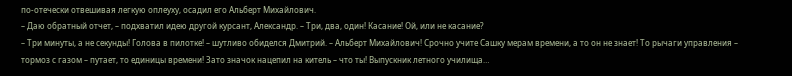по-отечески отвешивая легкую оплеуху, осадил его Альберт Михайлович.
– Даю обратный отчет, – подхватил идею другой курсант, Александр. – Три, два, один! Касание! Ой, или не касание?
– Три минуты, а не секунды! Голова в пилотке! – шутливо обиделся Дмитрий. – Альберт Михайлович! Срочно учите Сашку мерам времени, а то он не знает! То рычаги управления – тормоз с газом – путает, то единицы времени! Зато значок нацепил на китель – что ты! Выпускник летного училища…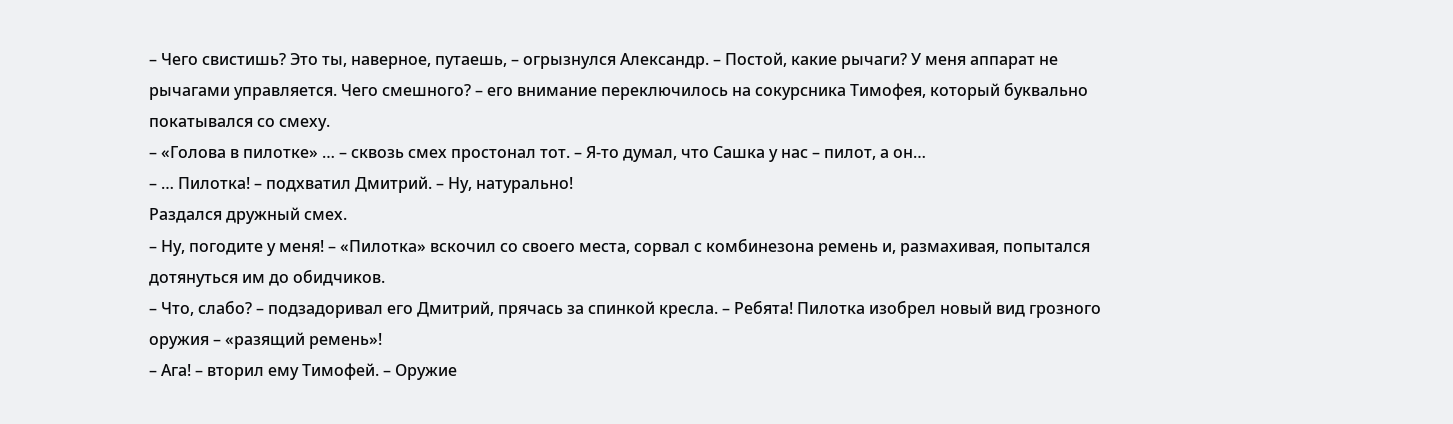– Чего свистишь? Это ты, наверное, путаешь, – огрызнулся Александр. – Постой, какие рычаги? У меня аппарат не рычагами управляется. Чего смешного? – его внимание переключилось на сокурсника Тимофея, который буквально покатывался со смеху.
– «Голова в пилотке» … – сквозь смех простонал тот. – Я-то думал, что Сашка у нас – пилот, а он…
– … Пилотка! – подхватил Дмитрий. – Ну, натурально!
Раздался дружный смех.
– Ну, погодите у меня! – «Пилотка» вскочил со своего места, сорвал с комбинезона ремень и, размахивая, попытался дотянуться им до обидчиков.
– Что, слабо? – подзадоривал его Дмитрий, прячась за спинкой кресла. – Ребята! Пилотка изобрел новый вид грозного оружия – «разящий ремень»!
– Ага! – вторил ему Тимофей. – Оружие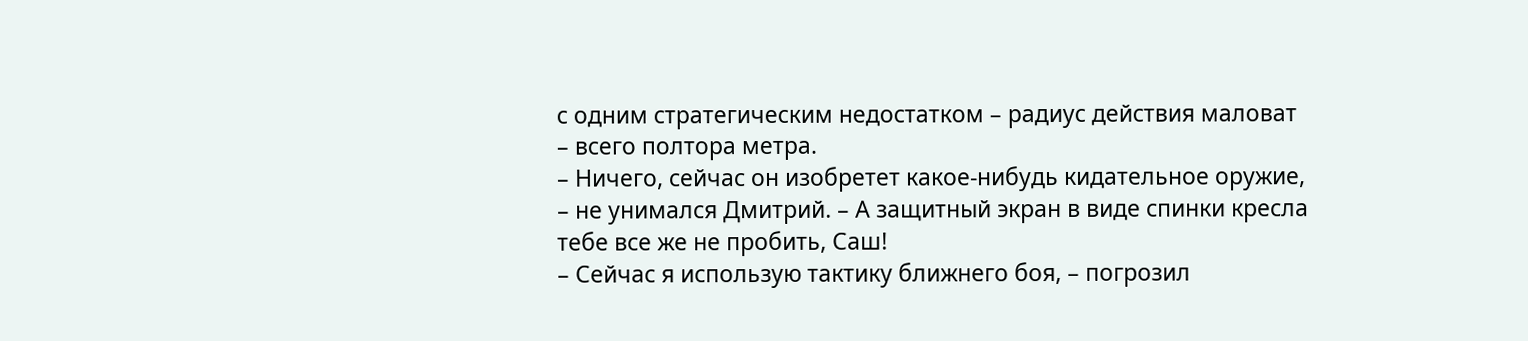с одним стратегическим недостатком – радиус действия маловат – всего полтора метра.
– Ничего, сейчас он изобретет какое-нибудь кидательное оружие, – не унимался Дмитрий. – А защитный экран в виде спинки кресла тебе все же не пробить, Саш!
– Сейчас я использую тактику ближнего боя, – погрозил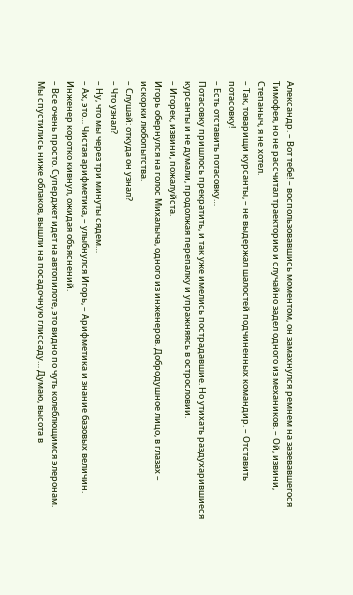Александр. – Вот тебе! – воспользовавшись моментом, он замахнулся ремнем на зазевавшегося Тимофея, но не рассчитал траекторию и случайно задел одного из механиков. – Ой, извини, Степаныч, я не хотел.
– Так, товарищи курсанты, – не выдержал шалостей подчиненных командир. – Отставить потасовку!
– Есть отставить потасовку…
Потасовку пришлось прекратить, и так уже имелись пострадавшие. Но утихать раздухарившиеся курсанты и не думали, продолжая перепалку и упражняясь в острословии.
– Игорек, извини, пожалуйста.
Игорь обернулся на голос Михалыча, одного из инженеров. Добродушное лицо, в глазах – искорки любопытства.
– Слушай: откуда он узнал?
– Что узнал?
– Ну, что мы через три минуты сядем…
– Ах, это… Чистая арифметика, – улыбнулся Игорь, – Арифметика и знание базовых величин.
Инженер коротко кивнул, ожидая объяснений.
– Все очень просто. Суперджет идет на автопилоте, это видно по чуть колеблющимся элеронам. Мы спустились ниже облаков, вышли на посадочную глиссаду… Думаю, высота в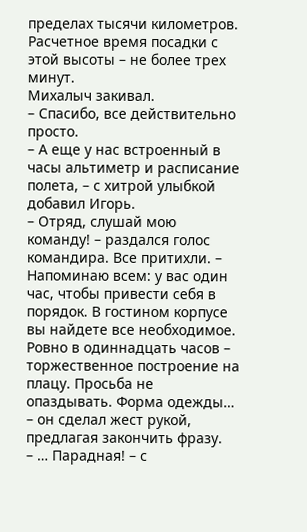пределах тысячи километров. Расчетное время посадки с этой высоты – не более трех минут.
Михалыч закивал.
– Спасибо, все действительно просто.
– А еще у нас встроенный в часы альтиметр и расписание полета, – с хитрой улыбкой добавил Игорь.
– Отряд, слушай мою команду! – раздался голос командира. Все притихли. – Напоминаю всем: у вас один час, чтобы привести себя в порядок. В гостином корпусе вы найдете все необходимое. Ровно в одиннадцать часов – торжественное построение на плацу. Просьба не опаздывать. Форма одежды… – он сделал жест рукой, предлагая закончить фразу.
– … Парадная! – с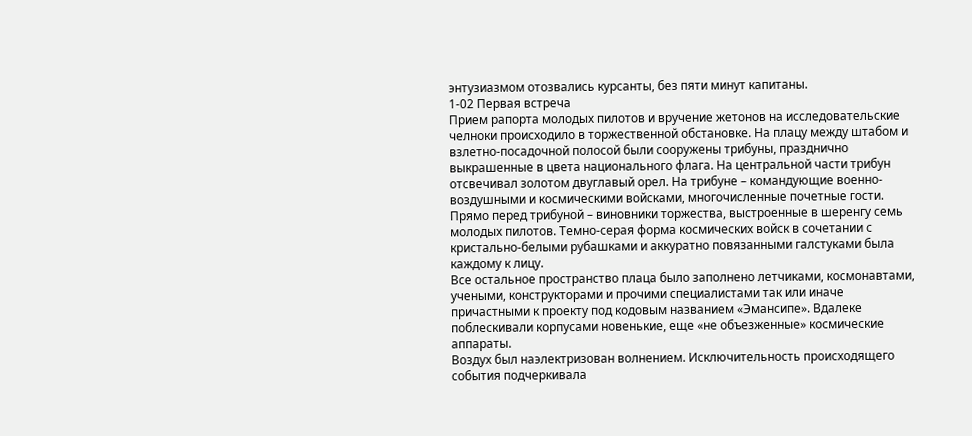энтузиазмом отозвались курсанты, без пяти минут капитаны.
1-02 Первая встреча
Прием рапорта молодых пилотов и вручение жетонов на исследовательские челноки происходило в торжественной обстановке. На плацу между штабом и взлетно-посадочной полосой были сооружены трибуны, празднично выкрашенные в цвета национального флага. На центральной части трибун отсвечивал золотом двуглавый орел. На трибуне – командующие военно-воздушными и космическими войсками, многочисленные почетные гости.
Прямо перед трибуной – виновники торжества, выстроенные в шеренгу семь молодых пилотов. Темно-серая форма космических войск в сочетании с кристально-белыми рубашками и аккуратно повязанными галстуками была каждому к лицу.
Все остальное пространство плаца было заполнено летчиками, космонавтами, учеными, конструкторами и прочими специалистами так или иначе причастными к проекту под кодовым названием «Эмансипе». Вдалеке поблескивали корпусами новенькие, еще «не объезженные» космические аппараты.
Воздух был наэлектризован волнением. Исключительность происходящего события подчеркивала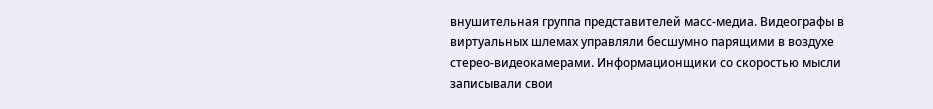внушительная группа представителей масс-медиа. Видеографы в виртуальных шлемах управляли бесшумно парящими в воздухе стерео-видеокамерами. Информационщики со скоростью мысли записывали свои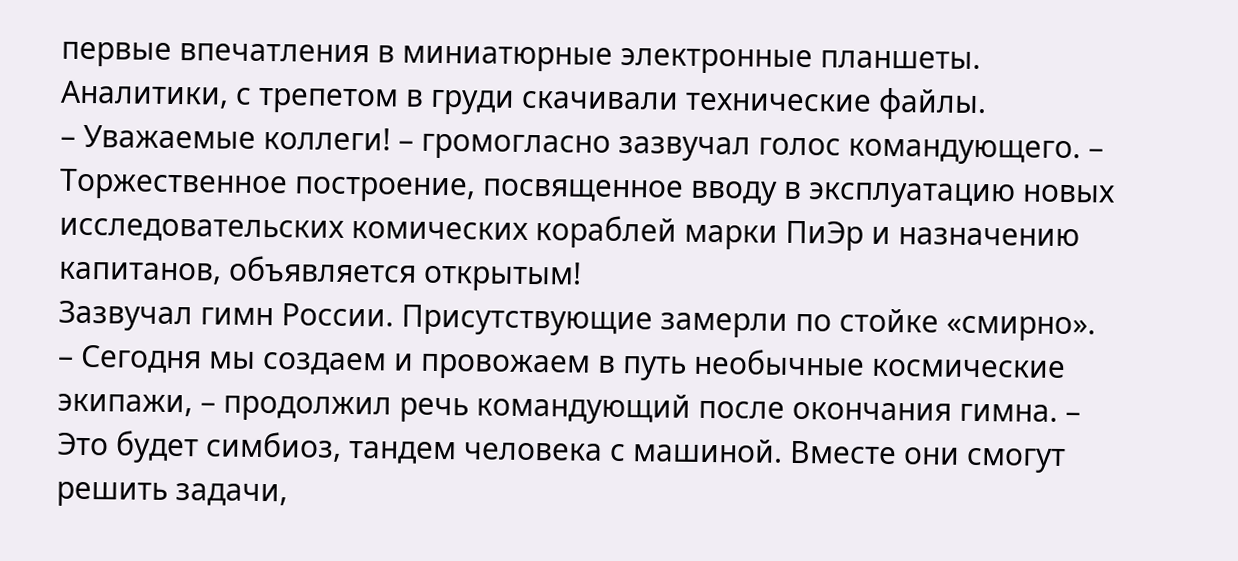первые впечатления в миниатюрные электронные планшеты. Аналитики, с трепетом в груди скачивали технические файлы.
– Уважаемые коллеги! – громогласно зазвучал голос командующего. – Торжественное построение, посвященное вводу в эксплуатацию новых исследовательских комических кораблей марки ПиЭр и назначению капитанов, объявляется открытым!
Зазвучал гимн России. Присутствующие замерли по стойке «смирно».
– Сегодня мы создаем и провожаем в путь необычные космические экипажи, – продолжил речь командующий после окончания гимна. – Это будет симбиоз, тандем человека с машиной. Вместе они смогут решить задачи,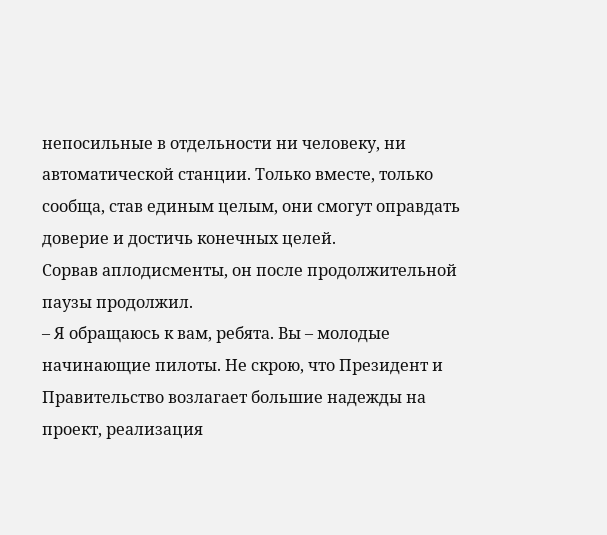непосильные в отдельности ни человеку, ни автоматической станции. Только вместе, только сообща, став единым целым, они смогут оправдать доверие и достичь конечных целей.
Сорвав аплодисменты, он после продолжительной паузы продолжил.
– Я обращаюсь к вам, ребята. Вы – молодые начинающие пилоты. Не скрою, что Президент и Правительство возлагает большие надежды на проект, реализация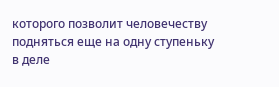которого позволит человечеству подняться еще на одну ступеньку в деле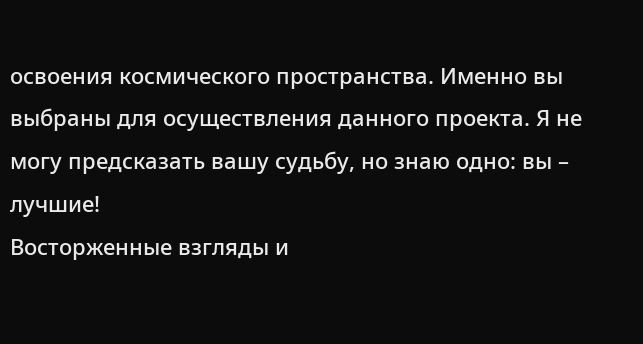освоения космического пространства. Именно вы выбраны для осуществления данного проекта. Я не могу предсказать вашу судьбу, но знаю одно: вы – лучшие!
Восторженные взгляды и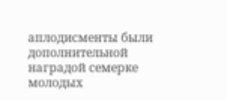аплодисменты были дополнительной наградой семерке молодых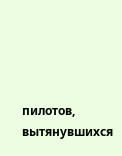пилотов, вытянувшихся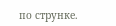по струнке.